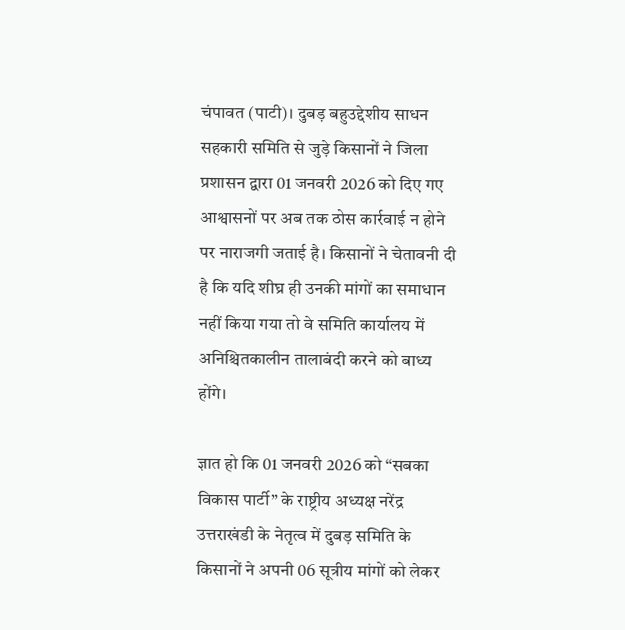चंपावत (पाटी)। दुबड़ बहुउद्देशीय साधन सहकारी समिति से जुड़े किसानों ने जिला प्रशासन द्वारा 01 जनवरी 2026 को दिए गए आश्वासनों पर अब तक ठोस कार्रवाई न होने पर नाराजगी जताई है। किसानों ने चेतावनी दी है कि यदि शीघ्र ही उनकी मांगों का समाधान नहीं किया गया तो वे समिति कार्यालय में अनिश्चितकालीन तालाबंदी करने को बाध्य होंगे।

ज्ञात हो कि 01 जनवरी 2026 को “सबका विकास पार्टी” के राष्ट्रीय अध्यक्ष नरेंद्र उत्तराखंडी के नेतृत्व में दुबड़ समिति के किसानों ने अपनी 06 सूत्रीय मांगों को लेकर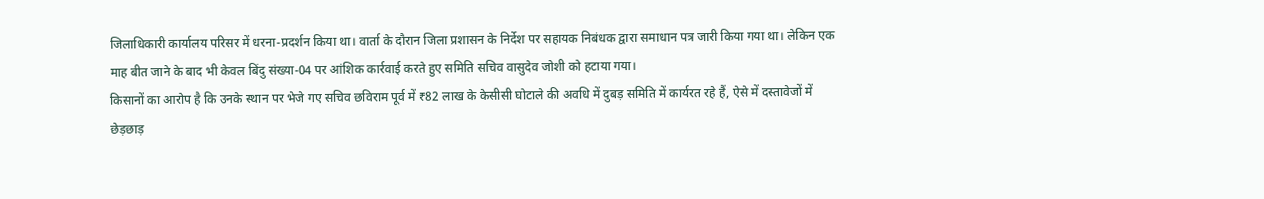जिलाधिकारी कार्यालय परिसर में धरना-प्रदर्शन किया था। वार्ता के दौरान जिला प्रशासन के निर्देश पर सहायक निबंधक द्वारा समाधान पत्र जारी किया गया था। लेकिन एक माह बीत जाने के बाद भी केवल बिंदु संख्या-04 पर आंशिक कार्रवाई करते हुए समिति सचिव वासुदेव जोशी को हटाया गया।
किसानों का आरोप है कि उनके स्थान पर भेजे गए सचिव छविराम पूर्व में ₹82 लाख के केसीसी घोटाले की अवधि में दुबड़ समिति में कार्यरत रहे हैं, ऐसे में दस्तावेजों में छेड़छाड़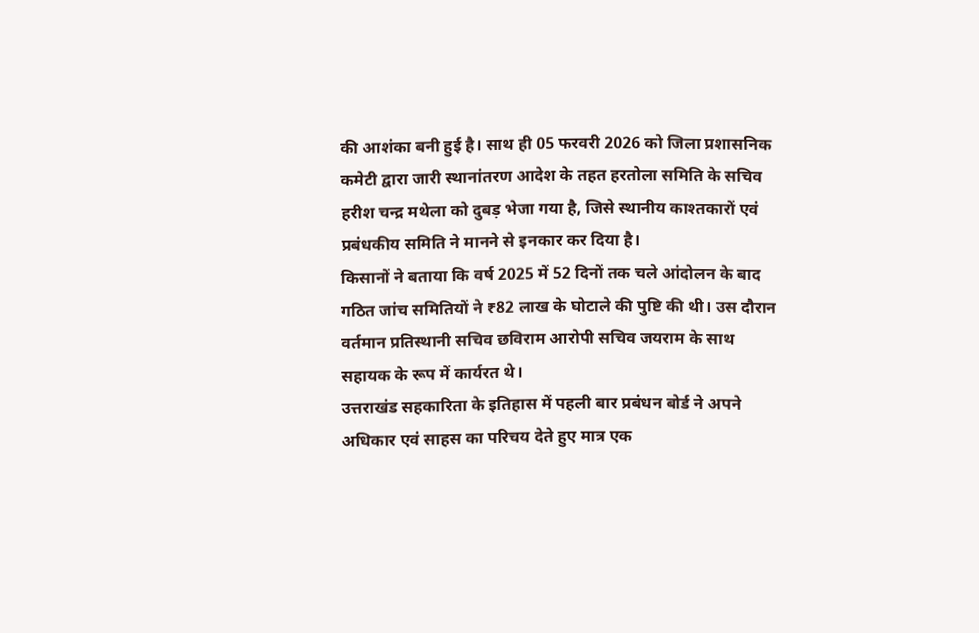की आशंका बनी हुई है। साथ ही 05 फरवरी 2026 को जिला प्रशासनिक कमेटी द्वारा जारी स्थानांतरण आदेश के तहत हरतोला समिति के सचिव हरीश चन्द्र मथेला को दुबड़ भेजा गया है, जिसे स्थानीय काश्तकारों एवं प्रबंधकीय समिति ने मानने से इनकार कर दिया है।
किसानों ने बताया कि वर्ष 2025 में 52 दिनों तक चले आंदोलन के बाद गठित जांच समितियों ने ₹82 लाख के घोटाले की पुष्टि की थी। उस दौरान वर्तमान प्रतिस्थानी सचिव छविराम आरोपी सचिव जयराम के साथ सहायक के रूप में कार्यरत थे।
उत्तराखंड सहकारिता के इतिहास में पहली बार प्रबंधन बोर्ड ने अपने अधिकार एवं साहस का परिचय देते हुए मात्र एक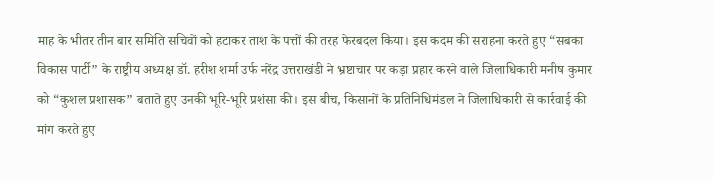माह के भीतर तीन बार समिति सचिवों को हटाकर ताश के पत्तों की तरह फेरबदल किया। इस कदम की सराहना करते हुए “सबका विकास पार्टी” के राष्ट्रीय अध्यक्ष डॉ. हरीश शर्मा उर्फ नरेंद्र उत्तराखंडी ने भ्रष्टाचार पर कड़ा प्रहार करने वाले जिलाधिकारी मनीष कुमार को “कुशल प्रशासक” बताते हुए उनकी भूरि-भूरि प्रशंसा की। इस बीच, किसानों के प्रतिनिधिमंडल ने जिलाधिकारी से कार्रवाई की मांग करते हुए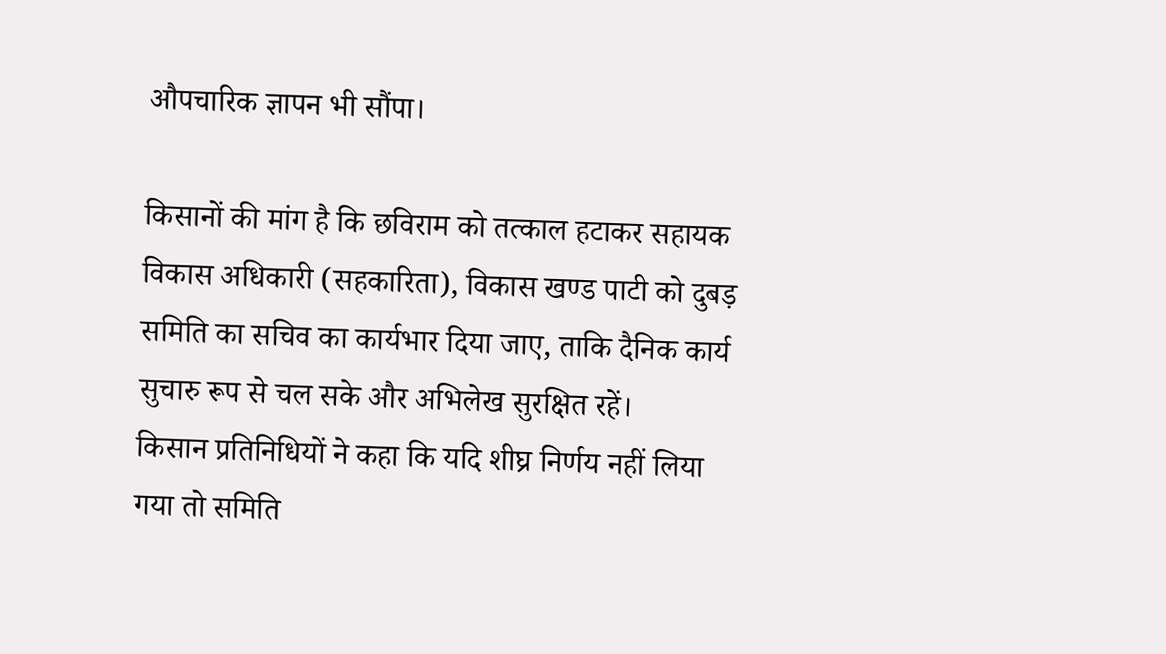औपचारिक ज्ञापन भी सौंपा।

किसानों की मांग है कि छविराम को तत्काल हटाकर सहायक विकास अधिकारी (सहकारिता), विकास खण्ड पाटी को दुबड़ समिति का सचिव का कार्यभार दिया जाए, ताकि दैनिक कार्य सुचारु रूप से चल सके और अभिलेख सुरक्षित रहें।
किसान प्रतिनिधियों ने कहा कि यदि शीघ्र निर्णय नहीं लिया गया तो समिति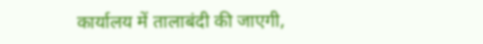कार्यालय में तालाबंदी की जाएगी,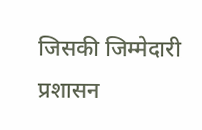जिसकी जिम्मेदारी प्रशासन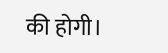की होगी।